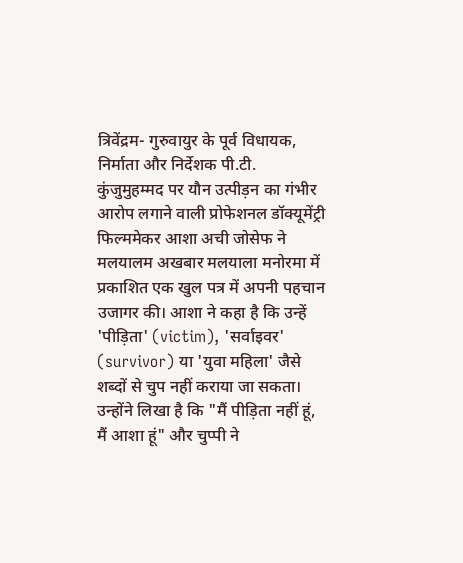त्रिवेंद्रम- गुरुवायुर के पूर्व विधायक, निर्माता और निर्देशक पी.टी. कुंजुमुहम्मद पर यौन उत्पीड़न का गंभीर आरोप लगाने वाली प्रोफेशनल डॉक्यूमेंट्री फिल्ममेकर आशा अची जोसेफ ने मलयालम अखबार मलयाला मनोरमा में प्रकाशित एक खुल पत्र में अपनी पहचान उजागर की। आशा ने कहा है कि उन्हें 'पीड़िता' (victim), 'सर्वाइवर' (survivor) या 'युवा महिला' जैसे शब्दों से चुप नहीं कराया जा सकता। उन्होंने लिखा है कि "मैं पीड़िता नहीं हूं, मैं आशा हूं" और चुप्पी ने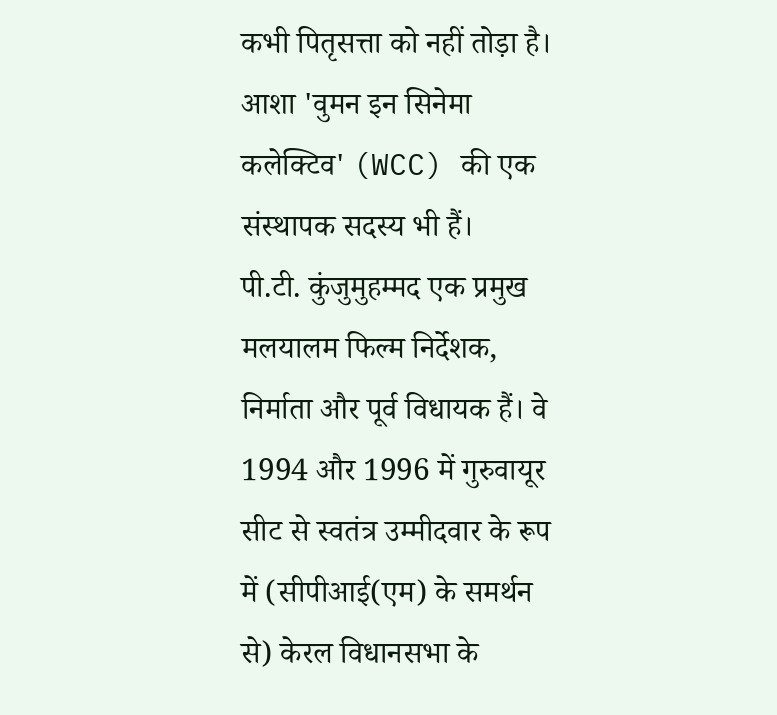कभी पितृसत्ता को नहीं तोड़ा है। आशा 'वुमन इन सिनेमा कलेक्टिव' (WCC) की एक संस्थापक सदस्य भी हैं।
पी.टी. कुंजुमुहम्मद एक प्रमुख मलयालम फिल्म निर्देशक, निर्माता और पूर्व विधायक हैं। वे 1994 और 1996 में गुरुवायूर सीट से स्वतंत्र उम्मीदवार के रूप में (सीपीआई(एम) के समर्थन से) केरल विधानसभा के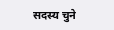सदस्य चुने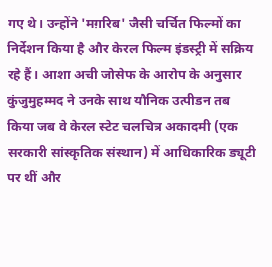गए थे। उन्होंने 'मग़रिब' जैसी चर्चित फिल्मों का निर्देशन किया है और केरल फिल्म इंडस्ट्री में सक्रिय रहे हैं। आशा अची जोसेफ के आरोप के अनुसार कुंजुमुहम्मद ने उनके साथ यौनिक उत्पीडन तब किया जब वे केरल स्टेट चलचित्र अकादमी (एक सरकारी सांस्कृतिक संस्थान) में आधिकारिक ड्यूटी पर थीं और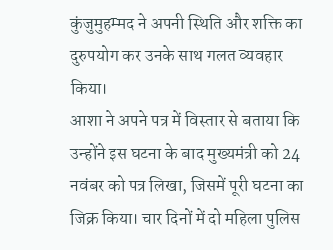कुंजुमुहम्मद ने अपनी स्थिति और शक्ति का दुरुपयोग कर उनके साथ गलत व्यवहार किया।
आशा ने अपने पत्र में विस्तार से बताया कि उन्होंने इस घटना के बाद मुख्यमंत्री को 24 नवंबर को पत्र लिखा, जिसमें पूरी घटना का जिक्र किया। चार दिनों में दो महिला पुलिस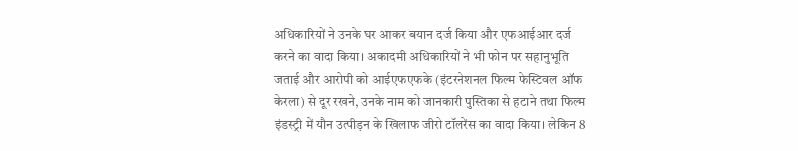अधिकारियों ने उनके घर आकर बयान दर्ज किया और एफआईआर दर्ज करने का वादा किया। अकादमी अधिकारियों ने भी फोन पर सहानुभूति जताई और आरोपी को आईएफएफके (इंटरनेशनल फिल्म फेस्टिवल ऑफ केरला) से दूर रखने, उनके नाम को जानकारी पुस्तिका से हटाने तथा फिल्म इंडस्ट्री में यौन उत्पीड़न के खिलाफ जीरो टॉलरेंस का वादा किया। लेकिन 8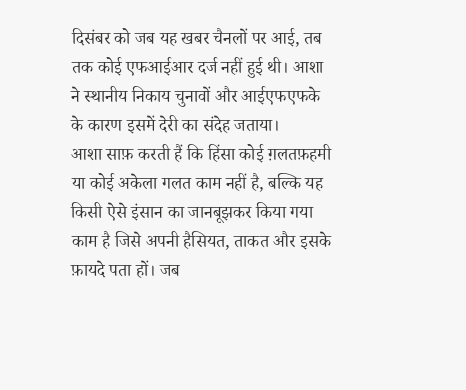दिसंबर को जब यह खबर चैनलों पर आई, तब तक कोई एफआईआर दर्ज नहीं हुई थी। आशा ने स्थानीय निकाय चुनावों और आईएफएफके के कारण इसमें देरी का संदेह जताया।
आशा साफ़ करती हैं कि हिंसा कोई ग़लतफ़हमी या कोई अकेला गलत काम नहीं है, बल्कि यह किसी ऐसे इंसान का जानबूझकर किया गया काम है जिसे अपनी हैसियत, ताकत और इसके फ़ायदे पता हों। जब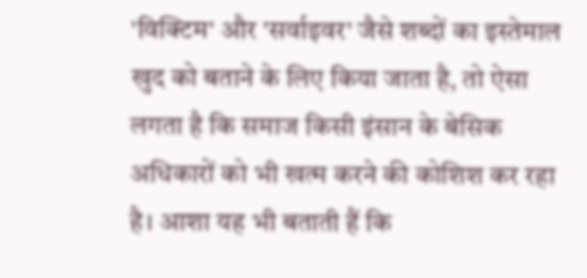'विक्टिम' और 'सर्वाइवर' जैसे शब्दों का इस्तेमाल खुद को बताने के लिए किया जाता है, तो ऐसा लगता है कि समाज किसी इंसान के बेसिक अधिकारों को भी खत्म करने की कोशिश कर रहा है। आशा यह भी बताती हैं कि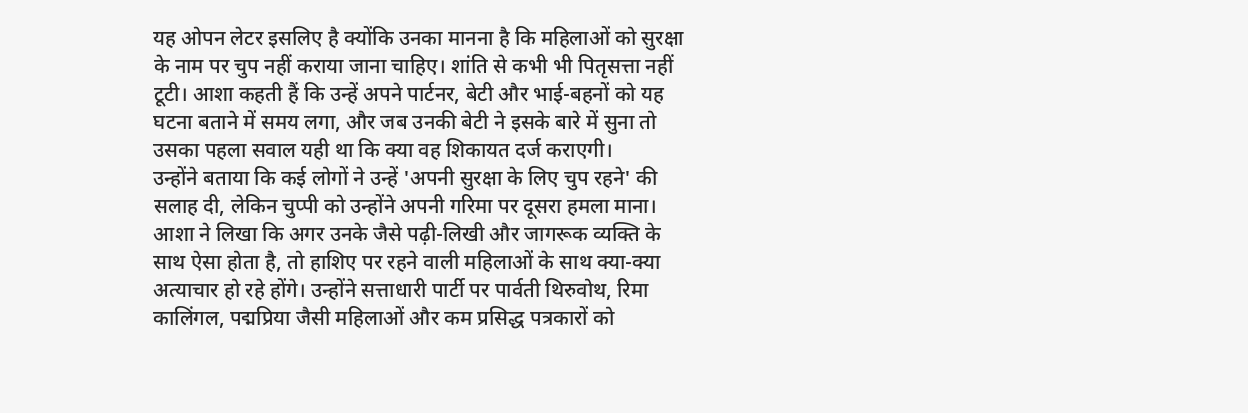यह ओपन लेटर इसलिए है क्योंकि उनका मानना है कि महिलाओं को सुरक्षा के नाम पर चुप नहीं कराया जाना चाहिए। शांति से कभी भी पितृसत्ता नहीं टूटी। आशा कहती हैं कि उन्हें अपने पार्टनर, बेटी और भाई-बहनों को यह घटना बताने में समय लगा, और जब उनकी बेटी ने इसके बारे में सुना तो उसका पहला सवाल यही था कि क्या वह शिकायत दर्ज कराएगी।
उन्होंने बताया कि कई लोगों ने उन्हें 'अपनी सुरक्षा के लिए चुप रहने' की सलाह दी, लेकिन चुप्पी को उन्होंने अपनी गरिमा पर दूसरा हमला माना। आशा ने लिखा कि अगर उनके जैसे पढ़ी-लिखी और जागरूक व्यक्ति के साथ ऐसा होता है, तो हाशिए पर रहने वाली महिलाओं के साथ क्या-क्या अत्याचार हो रहे होंगे। उन्होंने सत्ताधारी पार्टी पर पार्वती थिरुवोथ, रिमा कालिंगल, पद्मप्रिया जैसी महिलाओं और कम प्रसिद्ध पत्रकारों को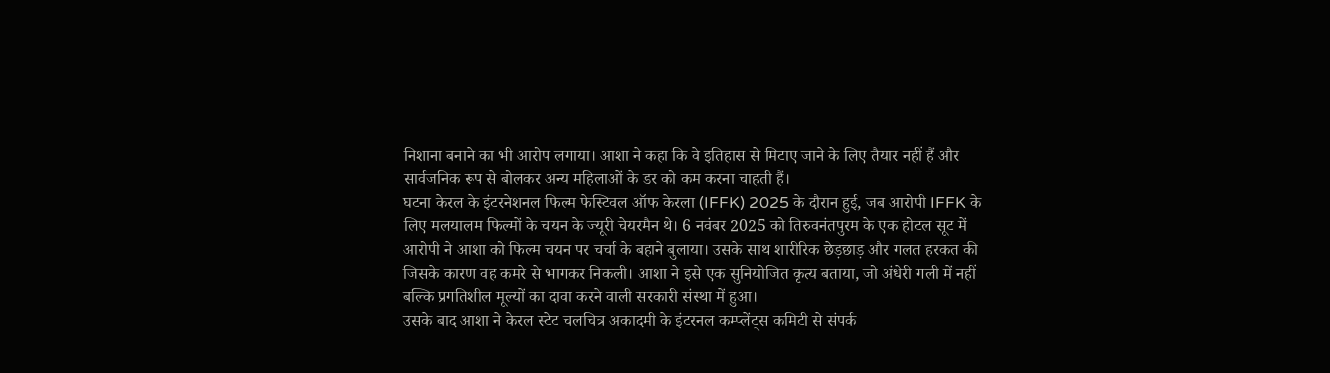निशाना बनाने का भी आरोप लगाया। आशा ने कहा कि वे इतिहास से मिटाए जाने के लिए तैयार नहीं हैं और सार्वजनिक रूप से बोलकर अन्य महिलाओं के डर को कम करना चाहती हैं।
घटना केरल के इंटरनेशनल फिल्म फेस्टिवल ऑफ केरला (IFFK) 2025 के दौरान हुई, जब आरोपी IFFK के लिए मलयालम फिल्मों के चयन के ज्यूरी चेयरमैन थे। 6 नवंबर 2025 को तिरुवनंतपुरम के एक होटल सूट में आरोपी ने आशा को फिल्म चयन पर चर्चा के बहाने बुलाया। उसके साथ शारीरिक छेड़छाड़ और गलत हरकत की जिसके कारण वह कमरे से भागकर निकली। आशा ने इसे एक सुनियोजित कृत्य बताया, जो अंधेरी गली में नहीं बल्कि प्रगतिशील मूल्यों का दावा करने वाली सरकारी संस्था में हुआ।
उसके बाद आशा ने केरल स्टेट चलचित्र अकादमी के इंटरनल कम्प्लेंट्स कमिटी से संपर्क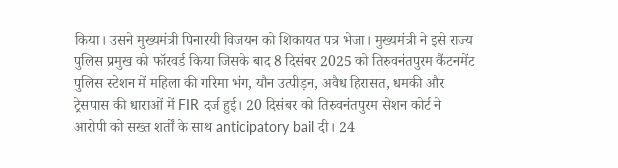किया। उसने मुख्यमंत्री पिनारयी विजयन को शिकायत पत्र भेजा। मुख्यमंत्री ने इसे राज्य पुलिस प्रमुख को फॉरवर्ड किया जिसके बाद 8 दिसंबर 2025 को तिरुवनंतपुरम कैंटनमेंट पुलिस स्टेशन में महिला की गरिमा भंग, यौन उत्पीड़न, अवैध हिरासत, धमकी और ट्रेसपास की धाराओं में FIR दर्ज हुई। 20 दिसंबर को तिरुवनंतपुरम सेशन कोर्ट ने आरोपी को सख्त शर्तों के साथ anticipatory bail दी। 24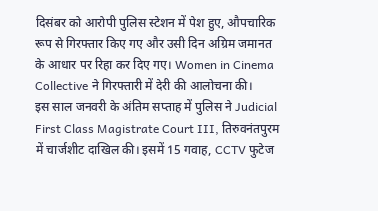दिसंबर को आरोपी पुलिस स्टेशन में पेश हुए, औपचारिक रूप से गिरफ्तार किए गए और उसी दिन अग्रिम जमानत के आधार पर रिहा कर दिए गए। Women in Cinema Collective ने गिरफ्तारी में देरी की आलोचना की।
इस साल जनवरी के अंतिम सप्ताह में पुलिस ने Judicial First Class Magistrate Court III, तिरुवनंतपुरम में चार्जशीट दाखिल की। इसमें 15 गवाह, CCTV फुटेज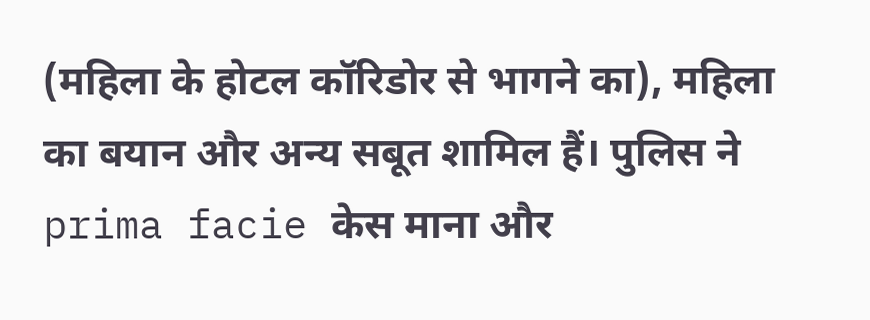(महिला के होटल कॉरिडोर से भागने का), महिला का बयान और अन्य सबूत शामिल हैं। पुलिस ने prima facie केस माना और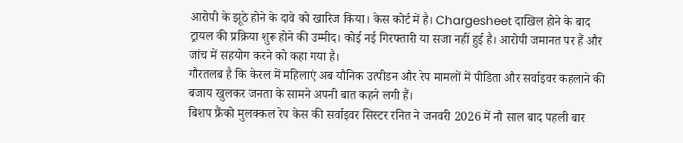आरोपी के झूठे होने के दावे को खारिज किया। केस कोर्ट में है। Chargesheet दाखिल होने के बाद ट्रायल की प्रक्रिया शुरू होने की उम्मीद। कोई नई गिरफ्तारी या सजा नहीं हुई है। आरोपी जमानत पर हैं और जांच में सहयोग करने को कहा गया है।
गौरतलब है कि केरल में महिलाएं अब यौनिक उत्पीडन और रेप मामलों में पीडिता और सर्वाइवर कहलाने की बजाय खुलकर जनता के सामने अपनी बात कहने लगी हैं।
बिशप फ्रैंको मुलक्कल रेप केस की सर्वाइवर सिस्टर रनित ने जनवरी 2026 में नौ साल बाद पहली बार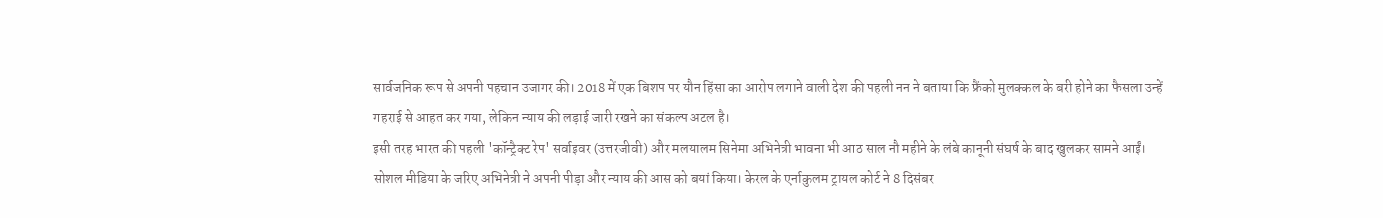सार्वजनिक रूप से अपनी पहचान उजागर की। 2018 में एक बिशप पर यौन हिंसा का आरोप लगाने वाली देश की पहली नन ने बताया कि फ्रैंको मुलक्कल के बरी होने का फैसला उन्हें गहराई से आहत कर गया, लेकिन न्याय की लड़ाई जारी रखने का संकल्प अटल है।
इसी तरह भारत की पहली 'कॉन्ट्रैक्ट रेप' सर्वाइवर (उत्तरजीवी) और मलयालम सिनेमा अभिनेत्री भावना भी आठ साल नौ महीने के लंबे कानूनी संघर्ष के बाद खुलकर सामने आईं। सोशल मीडिया के जरिए अभिनेत्री ने अपनी पीड़ा और न्याय की आस को बयां किया। केरल के एर्नाकुलम ट्रायल कोर्ट ने 8 दिसंबर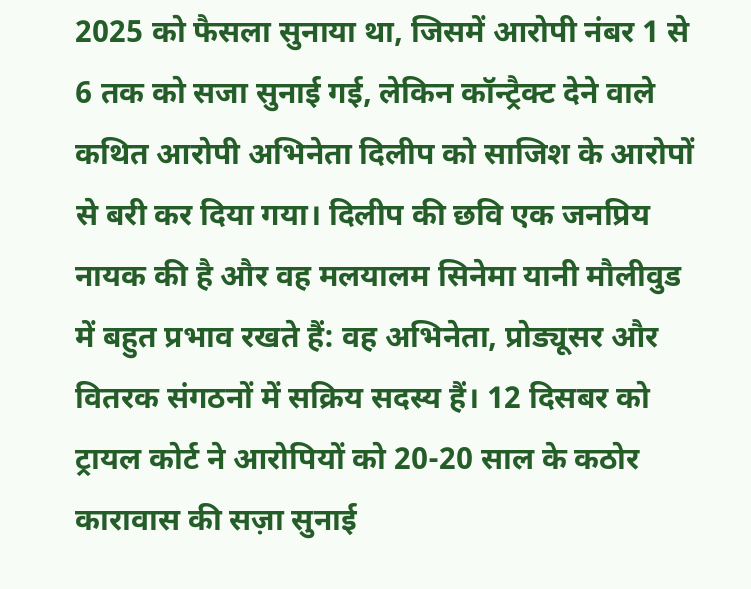2025 को फैसला सुनाया था, जिसमें आरोपी नंबर 1 से 6 तक को सजा सुनाई गई, लेकिन कॉन्ट्रैक्ट देने वाले कथित आरोपी अभिनेता दिलीप को साजिश के आरोपों से बरी कर दिया गया। दिलीप की छवि एक जनप्रिय नायक की है और वह मलयालम सिनेमा यानी मौलीवुड में बहुत प्रभाव रखते हैं: वह अभिनेता, प्रोड्यूसर और वितरक संगठनों में सक्रिय सदस्य हैं। 12 दिसबर को ट्रायल कोर्ट ने आरोपियों को 20-20 साल के कठोर कारावास की सज़ा सुनाई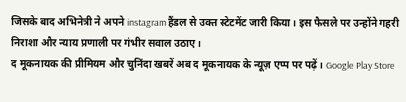जिसके बाद अभिनेत्री ने अपने instagram हैंडल से उक्त स्टेटमेंट जारी किया। इस फैसले पर उन्होंने गहरी निराशा और न्याय प्रणाली पर गंभीर सवाल उठाए।
द मूकनायक की प्रीमियम और चुनिंदा खबरें अब द मूकनायक के न्यूज़ एप्प पर पढ़ें। Google Play Store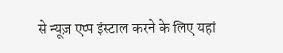से न्यूज़ एप्प इंस्टाल करने के लिए यहां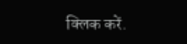क्लिक करें.